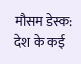मौसम डेस्क: देश के कई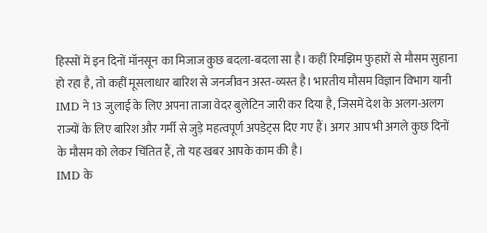हिस्सों में इन दिनों मॉनसून का मिजाज कुछ बदला-बदला सा है। कहीं रिमझिम फुहारों से मौसम सुहाना हो रहा है, तो कहीं मूसलाधार बारिश से जनजीवन अस्त-व्यस्त है। भारतीय मौसम विज्ञान विभाग यानी IMD ने 13 जुलाई के लिए अपना ताजा वेदर बुलेटिन जारी कर दिया है, जिसमें देश के अलग-अलग राज्यों के लिए बारिश और गर्मी से जुड़े महत्वपूर्ण अपडेट्स दिए गए हैं। अगर आप भी अगले कुछ दिनों के मौसम को लेकर चिंतित हैं, तो यह खबर आपके काम की है।
IMD के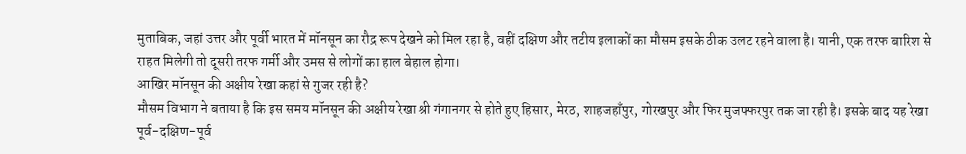मुताबिक, जहां उत्तर और पूर्वी भारत में मॉनसून का रौद्र रूप देखने को मिल रहा है, वहीं दक्षिण और तटीय इलाकों का मौसम इसके ठीक उलट रहने वाला है। यानी, एक तरफ बारिश से राहत मिलेगी तो दूसरी तरफ गर्मी और उमस से लोगों का हाल बेहाल होगा।
आखिर मॉनसून की अक्षीय रेखा कहां से गुजर रही है?
मौसम विभाग ने बताया है कि इस समय मॉनसून की अक्षीय रेखा श्री गंगानगर से होते हुए हिसार, मेरठ, शाहजहाँपुर, गोरखपुर और फिर मुजफ्फरपुर तक जा रही है। इसके बाद यह रेखा पूर्व-दक्षिण-पूर्व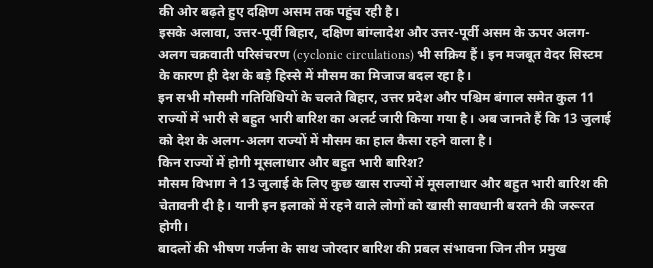की ओर बढ़ते हुए दक्षिण असम तक पहुंच रही है।
इसके अलावा, उत्तर-पूर्वी बिहार, दक्षिण बांग्लादेश और उत्तर-पूर्वी असम के ऊपर अलग-अलग चक्रवाती परिसंचरण (cyclonic circulations) भी सक्रिय हैं। इन मजबूत वेदर सिस्टम के कारण ही देश के बड़े हिस्से में मौसम का मिजाज बदल रहा है।
इन सभी मौसमी गतिविधियों के चलते बिहार, उत्तर प्रदेश और पश्चिम बंगाल समेत कुल 11 राज्यों में भारी से बहुत भारी बारिश का अलर्ट जारी किया गया है। अब जानते हैं कि 13 जुलाई को देश के अलग-अलग राज्यों में मौसम का हाल कैसा रहने वाला है।
किन राज्यों में होगी मूसलाधार और बहुत भारी बारिश?
मौसम विभाग ने 13 जुलाई के लिए कुछ खास राज्यों में मूसलाधार और बहुत भारी बारिश की चेतावनी दी है। यानी इन इलाकों में रहने वाले लोगों को खासी सावधानी बरतने की जरूरत होगी।
बादलों की भीषण गर्जना के साथ जोरदार बारिश की प्रबल संभावना जिन तीन प्रमुख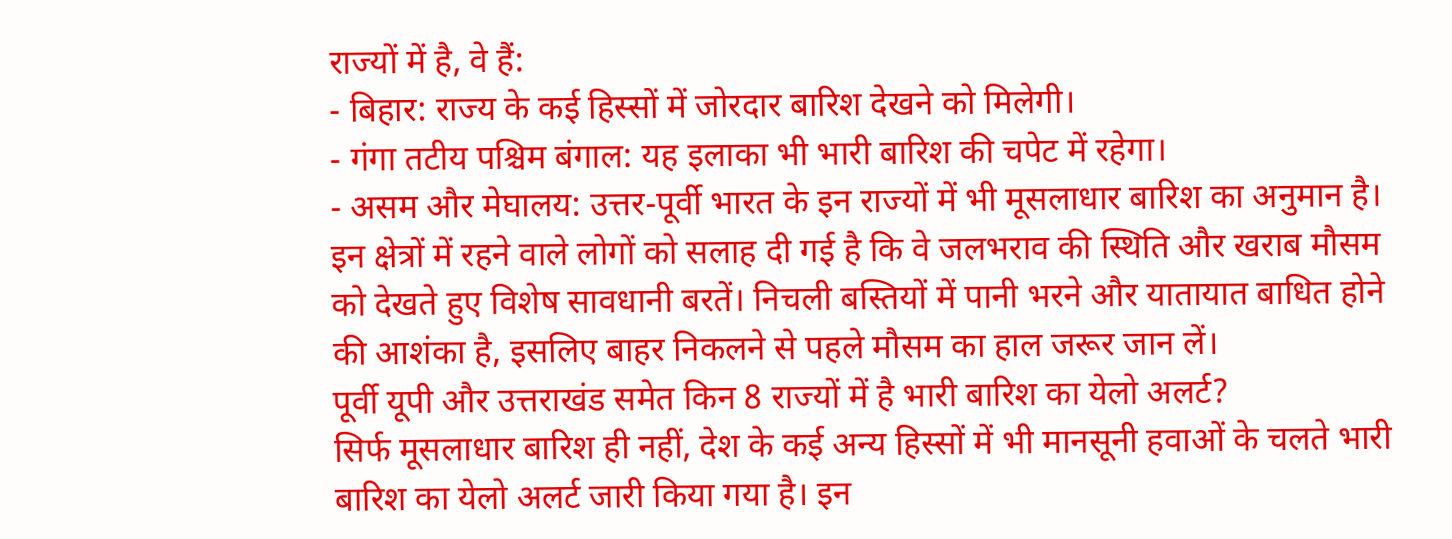राज्यों में है, वे हैं:
- बिहार: राज्य के कई हिस्सों में जोरदार बारिश देखने को मिलेगी।
- गंगा तटीय पश्चिम बंगाल: यह इलाका भी भारी बारिश की चपेट में रहेगा।
- असम और मेघालय: उत्तर-पूर्वी भारत के इन राज्यों में भी मूसलाधार बारिश का अनुमान है।
इन क्षेत्रों में रहने वाले लोगों को सलाह दी गई है कि वे जलभराव की स्थिति और खराब मौसम को देखते हुए विशेष सावधानी बरतें। निचली बस्तियों में पानी भरने और यातायात बाधित होने की आशंका है, इसलिए बाहर निकलने से पहले मौसम का हाल जरूर जान लें।
पूर्वी यूपी और उत्तराखंड समेत किन 8 राज्यों में है भारी बारिश का येलो अलर्ट?
सिर्फ मूसलाधार बारिश ही नहीं, देश के कई अन्य हिस्सों में भी मानसूनी हवाओं के चलते भारी बारिश का येलो अलर्ट जारी किया गया है। इन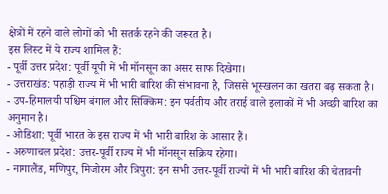क्षेत्रों में रहने वाले लोगों को भी सतर्क रहने की जरूरत है।
इस लिस्ट में ये राज्य शामिल हैं:
- पूर्वी उत्तर प्रदेश: पूर्वी यूपी में भी मॉनसून का असर साफ दिखेगा।
- उत्तराखंड: पहाड़ी राज्य में भी भारी बारिश की संभावना है, जिससे भूस्खलन का खतरा बढ़ सकता है।
- उप-हिमालयी पश्चिम बंगाल और सिक्किम: इन पर्वतीय और तराई वाले इलाकों में भी अच्छी बारिश का अनुमान है।
- ओडिशा: पूर्वी भारत के इस राज्य में भी भारी बारिश के आसार हैं।
- अरुणाचल प्रदेश: उत्तर-पूर्वी राज्य में भी मॉनसून सक्रिय रहेगा।
- नागालैंड, मणिपुर, मिजोरम और त्रिपुरा: इन सभी उत्तर-पूर्वी राज्यों में भी भारी बारिश की चेतावनी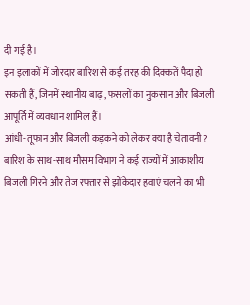दी गई है।
इन इलाकों में जोरदार बारिश से कई तरह की दिक्कतें पैदा हो सकती हैं, जिनमें स्थानीय बाढ़, फसलों का नुकसान और बिजली आपूर्ति में व्यवधान शामिल हैं।
आंधी-तूफान और बिजली कड़कने को लेकर क्या है चेतावनी?
बारिश के साथ-साथ मौसम विभाग ने कई राज्यों में आकाशीय बिजली गिरने और तेज रफ्तार से झोंकेदार हवाएं चलने का भी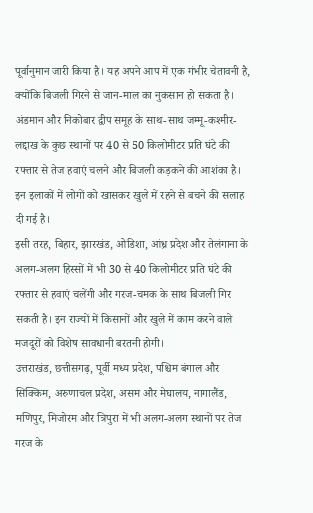पूर्वानुमान जारी किया है। यह अपने आप में एक गंभीर चेतावनी है, क्योंकि बिजली गिरने से जान-माल का नुकसान हो सकता है।
अंडमान और निकोबार द्वीप समूह के साथ-साथ जम्मू-कश्मीर-लद्दाख के कुछ स्थानों पर 40 से 50 किलोमीटर प्रति घंटे की रफ्तार से तेज हवाएं चलने और बिजली कड़कने की आशंका है। इन इलाकों में लोगों को खासकर खुले में रहने से बचने की सलाह दी गई है।
इसी तरह, बिहार, झारखंड, ओडिशा, आंध्र प्रदेश और तेलंगाना के अलग-अलग हिस्सों में भी 30 से 40 किलोमीटर प्रति घंटे की रफ्तार से हवाएं चलेंगी और गरज-चमक के साथ बिजली गिर सकती है। इन राज्यों में किसानों और खुले में काम करने वाले मजदूरों को विशेष सावधानी बरतनी होगी।
उत्तराखंड, छत्तीसगढ़, पूर्वी मध्य प्रदेश, पश्चिम बंगाल और सिक्किम, अरुणाचल प्रदेश, असम और मेघालय, नागालैंड, मणिपुर, मिजोरम और त्रिपुरा में भी अलग-अलग स्थानों पर तेज गरज के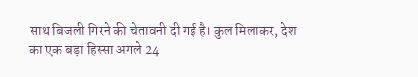साथ बिजली गिरने की चेतावनी दी गई है। कुल मिलाकर, देश का एक बड़ा हिस्सा अगले 24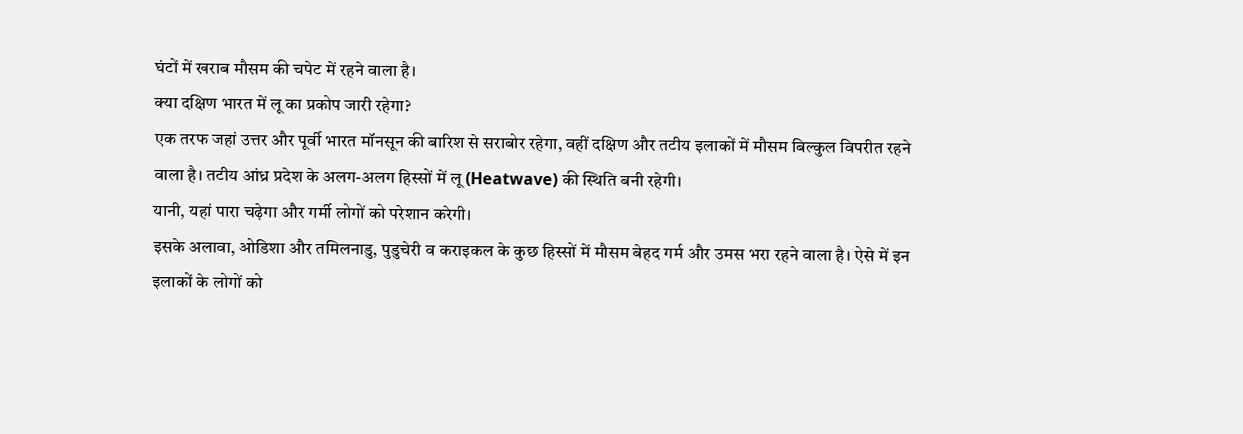घंटों में खराब मौसम की चपेट में रहने वाला है।
क्या दक्षिण भारत में लू का प्रकोप जारी रहेगा?
एक तरफ जहां उत्तर और पूर्वी भारत मॉनसून की बारिश से सराबोर रहेगा, वहीं दक्षिण और तटीय इलाकों में मौसम बिल्कुल विपरीत रहने वाला है। तटीय आंध्र प्रदेश के अलग-अलग हिस्सों में लू (Heatwave) की स्थिति बनी रहेगी।
यानी, यहां पारा चढ़ेगा और गर्मी लोगों को परेशान करेगी।
इसके अलावा, ओडिशा और तमिलनाडु, पुडुचेरी व कराइकल के कुछ हिस्सों में मौसम बेहद गर्म और उमस भरा रहने वाला है। ऐसे में इन इलाकों के लोगों को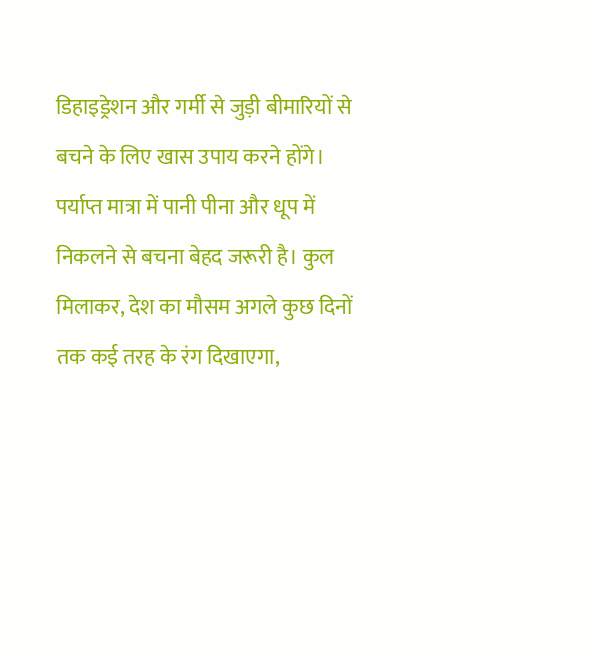डिहाइड्रेशन और गर्मी से जुड़ी बीमारियों से बचने के लिए खास उपाय करने होंगे।
पर्याप्त मात्रा में पानी पीना और धूप में निकलने से बचना बेहद जरूरी है। कुल मिलाकर, देश का मौसम अगले कुछ दिनों तक कई तरह के रंग दिखाएगा,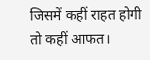जिसमें कहीं राहत होगी तो कहीं आफत।